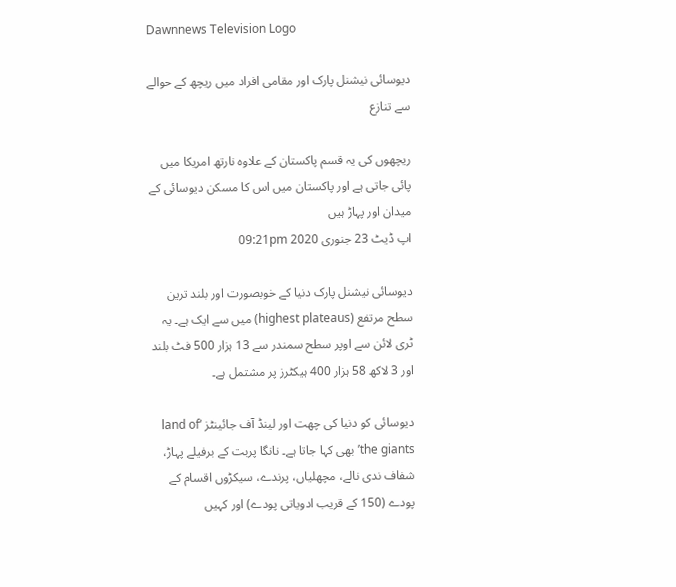Dawnnews Television Logo

دیوسائی نیشنل پارک اور مقامی افراد میں ریچھ کے حوالے سے تنازع

ریچھوں کی یہ قسم پاکستان کے علاوہ نارتھ امریکا میں پائی جاتی ہے اور پاکستان میں اس کا مسکن دیوسائی کے میدان اور پہاڑ ہیں
اپ ڈیٹ 23 جنوری 2020 09:21pm

دیوسائی نیشنل پارک دنیا کے خوبصورت اور بلند ترین سطح مرتفع (highest plateaus) میں سے ایک ہے۔ یہ ٹری لائن سے اوپر سطح سمندر سے 13 ہزار 500 فٹ بلند اور 3 لاکھ 58 ہزار 400 ہیکٹرز پر مشتمل ہے۔

دیوسائی کو دنیا کی چھت اور لینڈ آف جائینٹز ‘land of the giants’ بھی کہا جاتا ہے۔ نانگا پربت کے برفیلے پہاڑ، شفاف ندی نالے، مچھلیاں، پرندے، سیکڑوں اقسام کے پودے (150 کے قریب ادویاتی پودے) اور کہیں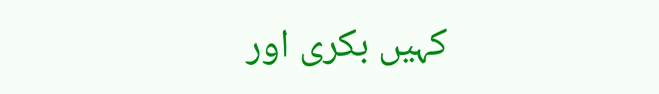کہیں بکری اور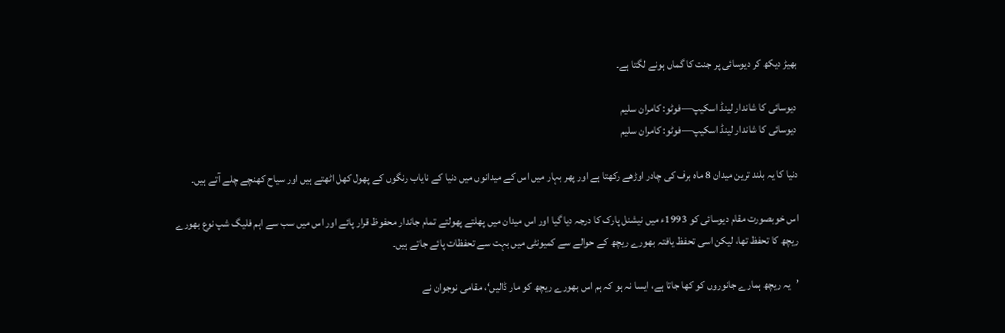بھیڑ دیکھ کر دیوسائی پر جنت کا گماں ہونے لگتا ہے۔

دیوسائی کا شاندار لینڈ اسکیپ—فوٹو: کامران سلیم
دیوسائی کا شاندار لینڈ اسکیپ—فوٹو: کامران سلیم

دنیا کا یہ بلند ترین میدان 8 ماہ برف کی چادر اوڑھے رکھتا ہے اور پھر بہار میں اس کے میدانوں میں دنیا کے نایاب رنگوں کے پھول کھل اٹھتے ہیں اور سیاح کھنچے چلے آتے ہیں۔

اس خوبصورت مقام دیوسائی کو 1993ء میں نیشنل پارک کا درجہ دیا گیا اور اس میدان میں پھلتے پھولتے تمام جاندار محفوظ قرار پائے اور اس میں سب سے اہم فلیگ شپ نوع بھورے ریچھ کا تحفظ تھا، لیکن اسی تحفظ یافتہ بھورے ریچھ کے حوالے سے کمیونٹی میں بہت سے تحفظات پائے جاتے ہیں۔

’یہ ریچھ ہمارے جانوروں کو کھا جاتا ہے، ایسا نہ ہو کہ ہم اس بھورے ریچھ کو مار ڈالیں‘، مقامی نوجوان نے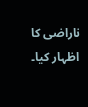ناراضی کا اظہار کیا۔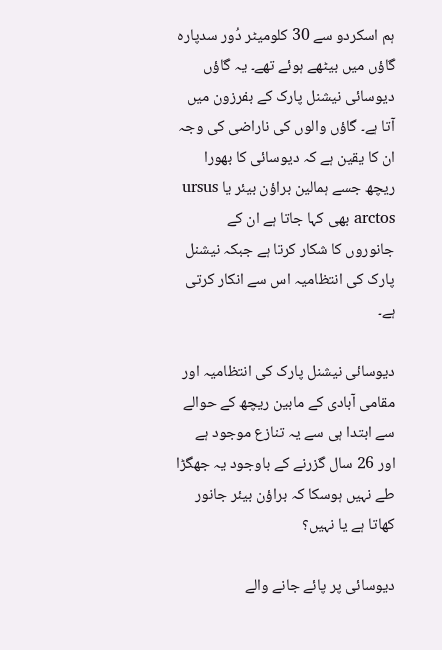ہم اسکردو سے 30 کلومیٹر دُور سدپارہ گاؤں میں بیٹھے ہوئے تھے۔ یہ گاؤں دیوسائی نیشنل پارک کے بفرزون میں آتا ہے۔ گاؤں والوں کی ناراضی کی وجہ ان کا یقین ہے کہ دیوسائی کا بھورا ریچھ جسے ہمالین براؤن بیئر یا ursus arctos بھی کہا جاتا ہے ان کے جانوروں کا شکار کرتا ہے جبکہ نیشنل پارک کی انتظامیہ اس سے انکار کرتی ہے۔

دیوسائی نیشنل پارک کی انتظامیہ اور مقامی آبادی کے مابین ریچھ کے حوالے سے ابتدا ہی سے یہ تنازع موجود ہے اور 26 سال گزرنے کے باوجود یہ جھگڑا طے نہیں ہوسکا کہ براؤن بیئر جانور کھاتا ہے یا نہیں؟

دیوسائی پر پائے جانے والے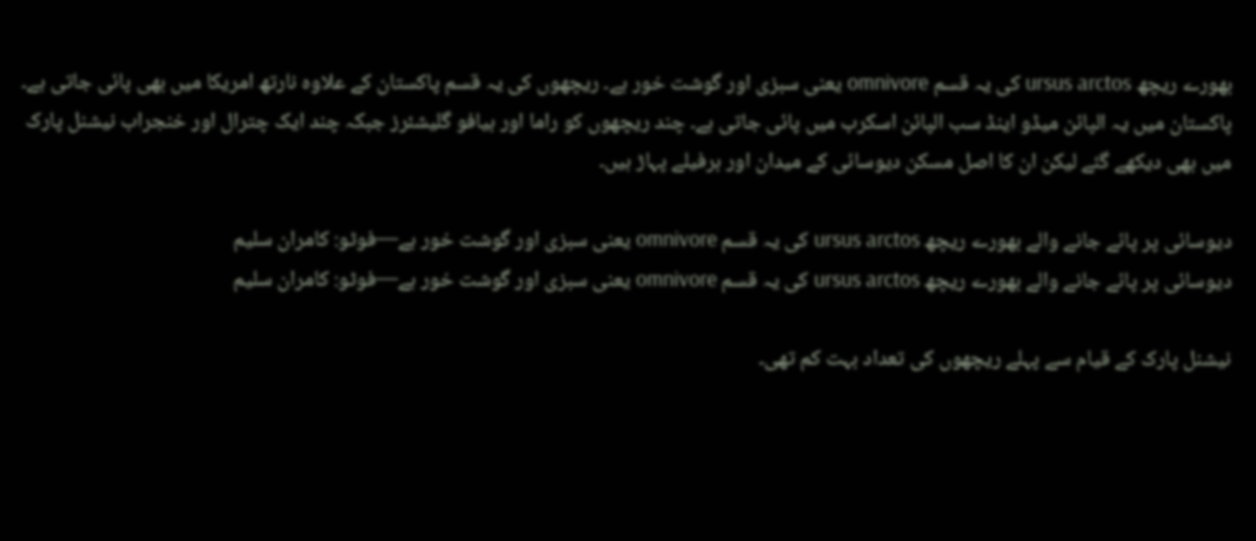بھورے ریچھ ursus arctos کی یہ قسم omnivore یعنی سبزی اور گوشت خور ہے۔ ریچھوں کی یہ قسم پاکستان کے علاوہ نارتھ امریکا میں بھی پائی جاتی ہے۔ پاکستان میں یہ الپائن میڈو اینڈ سب الپائن اسکرب میں پائی جاتی ہے۔ چند ریچھوں کو راما اور بیافو گلیشئرز جبکہ چند ایک چترال اور خنجراب نیشنل پارک میں بھی دیکھے گئے لیکن ان کا اصل مسکن دیوسائی کے میدان اور برفیلے پہاڑ ہیں۔

دیوسائی پر پائے جانے والے بھورے ریچھ ursus arctos کی یہ قسم omnivore یعنی سبزی اور گوشت خور ہے—فوٹو: کامران سلیم
دیوسائی پر پائے جانے والے بھورے ریچھ ursus arctos کی یہ قسم omnivore یعنی سبزی اور گوشت خور ہے—فوٹو: کامران سلیم

نیشنل پارک کے قیام سے پہلے ریچھوں کی تعداد بہت کم تھی۔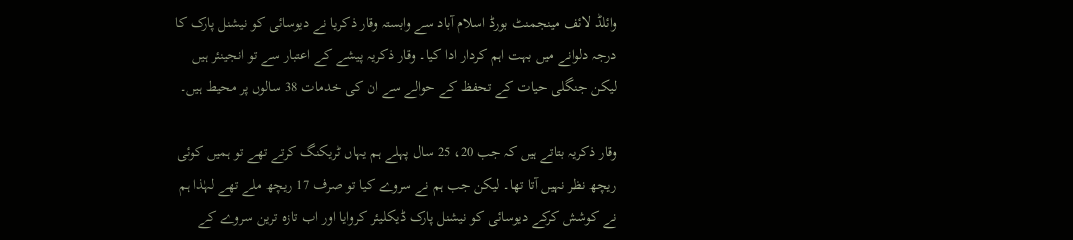وائلڈ لائف مینجمنٹ بورڈ اسلام آباد سے وابستہ وقار ذکریا نے دیوسائی کو نیشنل پارک کا درجہ دلوانے میں بہت اہم کردار ادا کیا۔ وقار ذکریہ پیشے کے اعتبار سے تو انجینئر ہیں لیکن جنگلی حیات کے تحفظ کے حوالے سے ان کی خدمات 38 سالوں پر محیط ہیں۔

وقار ذکریہ بتاتے ہیں کہ جب 20، 25 سال پہلے ہم یہاں ٹریکنگ کرتے تھے تو ہمیں کوئی ریچھ نظر نہیں آتا تھا۔ لیکن جب ہم نے سروے کیا تو صرف 17 ریچھ ملے تھے لہٰذا ہم نے کوشش کرکے دیوسائی کو نیشنل پارک ڈیکلیئر کروایا اور اب تازہ ترین سروے کے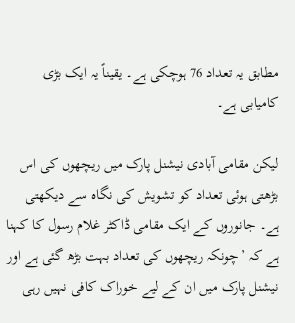مطابق یہ تعداد 76 ہوچکی ہے۔ یقیناً یہ ایک بڑی کامیابی ہے۔

لیکن مقامی آبادی نیشنل پارک میں ریچھوں کی اس بڑھتی ہوئی تعداد کو تشویش کی نگاہ سے دیکھتی ہے۔ جانوروں کے ایک مقامی ڈاکٹر غلام رسول کا کہنا ہے کہ ’چونکہ ریچھوں کی تعداد بہت بڑھ گئی ہے اور نیشنل پارک میں ان کے لیے خوراک کافی نہیں رہی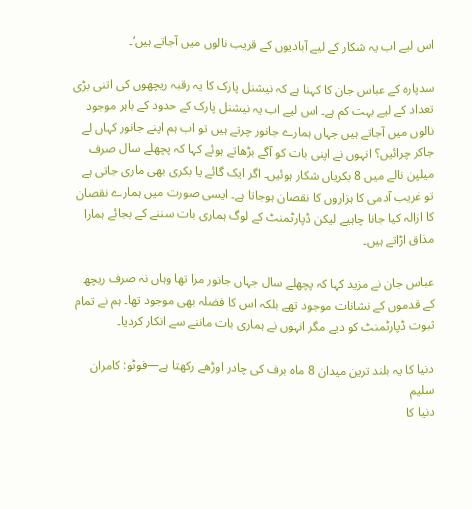اس لیے اب یہ شکار کے لیے آبادیوں کے قریب نالوں میں آجاتے ہیں‘۔

سدپارہ کے عباس جان کا کہنا ہے کہ نیشنل پارک کا یہ رقبہ ریچھوں کی اتنی بڑی تعداد کے لیے بہت کم ہے۔ اس لیے اب یہ نیشنل پارک کے حدود کے باہر موجود نالوں میں آجاتے ہیں جہاں ہمارے جانور چرتے ہیں تو اب ہم اپنے جانور کہاں لے جاکر چرائیں؟ انہوں نے اپنی بات کو آگے بڑھاتے ہوئے کہا کہ پچھلے سال صرف میلپن نالے میں 8 بکریاں شکار ہوئیں۔ اگر ایک گائے یا بکری بھی ماری جاتی ہے تو غریب آدمی کا ہزاروں کا نقصان ہوجاتا ہے۔ ایسی صورت میں ہمارے نقصان کا ازالہ کیا جانا چاہیے لیکن ڈپارٹمنٹ کے لوگ ہماری بات سننے کے بجائے ہمارا مذاق اڑاتے ہیں۔

عباس جان نے مزید کہا کہ پچھلے سال جہاں جانور مرا تھا وہاں نہ صرف ریچھ کے قدموں کے نشانات موجود تھے بلکہ اس کا فضلہ بھی موجود تھا۔ ہم نے تمام ثبوت ڈپارٹمنٹ کو دیے مگر انہوں نے ہماری بات ماننے سے انکار کردیا۔

دنیا کا یہ بلند ترین میدان 8 ماہ برف کی چادر اوڑھے رکھتا ہے—فوٹو: کامران سلیم
دنیا کا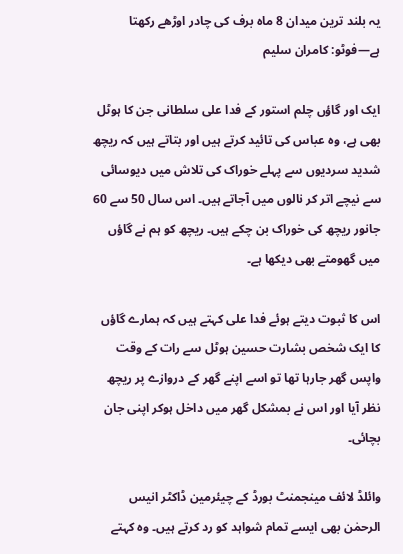یہ بلند ترین میدان 8 ماہ برف کی چادر اوڑھے رکھتا ہے—فوٹو: کامران سلیم

ایک اور گاؤں چلم استور کے فدا علی سلطانی جن کا ہوٹل بھی ہے، وہ عباس کی تائید کرتے ہیں اور بتاتے ہیں کہ ریچھ شدید سردیوں سے پہلے خوراک کی تلاش میں دیوسائی سے نیچے اتر کر نالوں میں آجاتے ہیں۔ اس سال 50 سے 60 جانور ریچھ کی خوراک بن چکے ہیں۔ ریچھ کو ہم نے گاؤں میں گھومتے بھی دیکھا ہے۔

اس کا ثبوت دیتے ہوئے فدا علی کہتے ہیں کہ ہمارے گاؤں کا ایک شخص بشارت حسین ہوٹل سے رات کے وقت واپس گھر جارہا تھا تو اسے اپنے گھر کے دروازے پر ریچھ نظر آیا اور اس نے بمشکل گھر میں داخل ہوکر اپنی جان بچائی۔

وائلڈ لائف مینجمنٹ بورڈ کے چیئرمین ڈاکٹر انیس الرحمٰن بھی ایسے تمام شواہد کو رد کرتے ہیں۔ وہ کہتے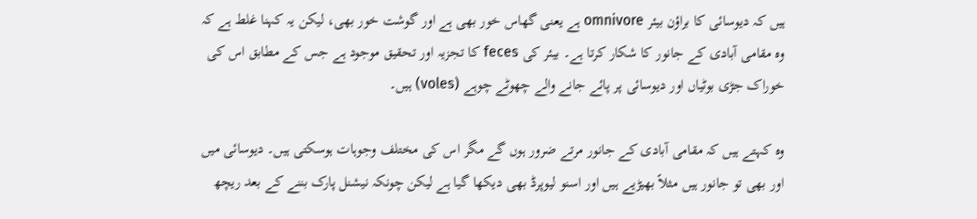ہیں کہ دیوسائی کا براؤن بیئر omnivore ہے یعنی گھاس خور بھی ہے اور گوشت خور بھی، لیکن یہ کہنا غلط ہے کہ وہ مقامی آبادی کے جانور کا شکار کرتا ہے۔ بیئر کی feces کا تجزیہ اور تحقیق موجود ہے جس کے مطابق اس کی خوراک جڑی بوٹیاں اور دیوسائی پر پائے جانے والے چھوٹے چوہے (voles) ہیں۔

وہ کہتے ہیں کہ مقامی آبادی کے جانور مرتے ضرور ہوں گے مگر اس کی مختلف وجوہات ہوسکتی ہیں۔ دیوسائی میں اور بھی تو جانور ہیں مثلاً بھیڑیے ہیں اور اسنو لیوپرڈ بھی دیکھا گیا ہے لیکن چونکہ نیشنل پارک بننے کے بعد ریچھ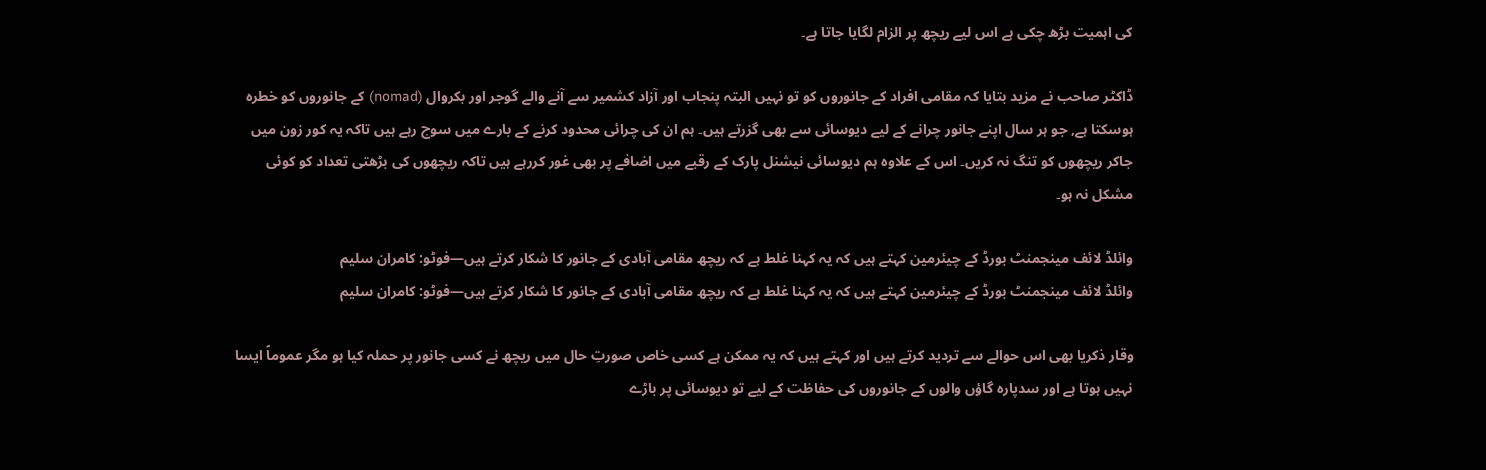کی اہمیت بڑھ چکی ہے اس لیے ریچھ پر الزام لگایا جاتا ہے۔

ڈاکٹر صاحب نے مزید بتایا کہ مقامی افراد کے جانوروں کو تو نہیں البتہ پنجاب اور آزاد کشمیر سے آنے والے گوجر اور بکروال (nomad) کے جانوروں کو خطرہ ہوسکتا ہے, جو ہر سال اپنے جانور چرانے کے لیے دیوسائی سے بھی گزرتے ہیں۔ ہم ان کی چرائی محدود کرنے کے بارے میں سوچ رہے ہیں تاکہ یہ کور زون میں جاکر ریچھوں کو تنگ نہ کریں۔ اس کے علاوہ ہم دیوسائی نیشنل پارک کے رقبے میں اضافے پر بھی غور کررہے ہیں تاکہ ریچھوں کی بڑھتی تعداد کو کوئی مشکل نہ ہو۔

وائلڈ لائف مینجمنٹ بورڈ کے چیئرمین کہتے ہیں کہ یہ کہنا غلط ہے کہ ریچھ مقامی آبادی کے جانور کا شکار کرتے ہیں—فوٹو: کامران سلیم
وائلڈ لائف مینجمنٹ بورڈ کے چیئرمین کہتے ہیں کہ یہ کہنا غلط ہے کہ ریچھ مقامی آبادی کے جانور کا شکار کرتے ہیں—فوٹو: کامران سلیم

وقار ذکریا بھی اس حوالے سے تردید کرتے ہیں اور کہتے ہیں کہ یہ ممکن ہے کسی خاص صورتِ حال میں ریچھ نے کسی جانور پر حملہ کیا ہو مگر عموماً ایسا نہیں ہوتا ہے اور سدپارہ گاؤں والوں کے جانوروں کی حفاظت کے لیے تو دیوسائی پر باڑے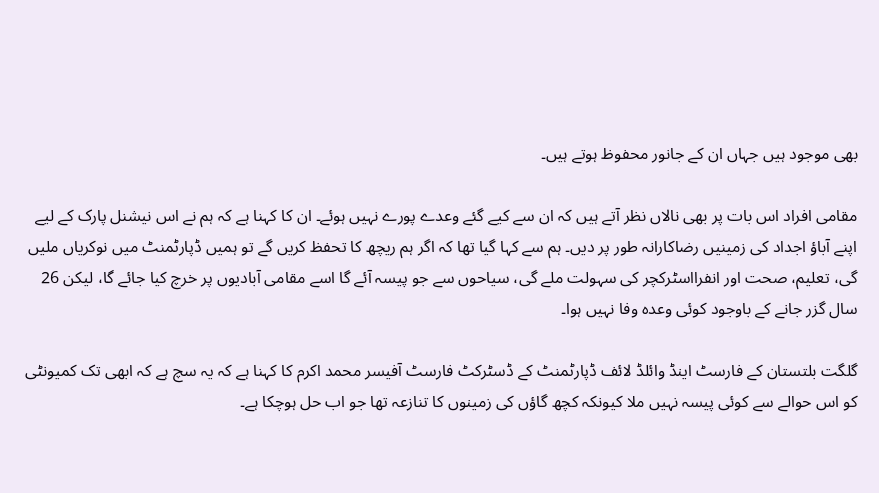بھی موجود ہیں جہاں ان کے جانور محفوظ ہوتے ہیں۔

مقامی افراد اس بات پر بھی نالاں نظر آتے ہیں کہ ان سے کیے گئے وعدے پورے نہیں ہوئے۔ ان کا کہنا ہے کہ ہم نے اس نیشنل پارک کے لیے اپنے آباؤ اجداد کی زمینیں رضاکارانہ طور پر دیں۔ ہم سے کہا گیا تھا کہ اگر ہم ریچھ کا تحفظ کریں گے تو ہمیں ڈپارٹمنٹ میں نوکریاں ملیں گی، تعلیم، صحت اور انفرااسٹرکچر کی سہولت ملے گی، سیاحوں سے جو پیسہ آئے گا اسے مقامی آبادیوں پر خرچ کیا جائے گا، لیکن 26 سال گزر جانے کے باوجود کوئی وعدہ وفا نہیں ہوا۔

گلگت بلتستان کے فارسٹ اینڈ وائلڈ لائف ڈپارٹمنٹ کے ڈسٹرکٹ فارسٹ آفیسر محمد اکرم کا کہنا ہے کہ یہ سچ ہے کہ ابھی تک کمیونٹی کو اس حوالے سے کوئی پیسہ نہیں ملا کیونکہ کچھ گاؤں کی زمینوں کا تنازعہ تھا جو اب حل ہوچکا ہے۔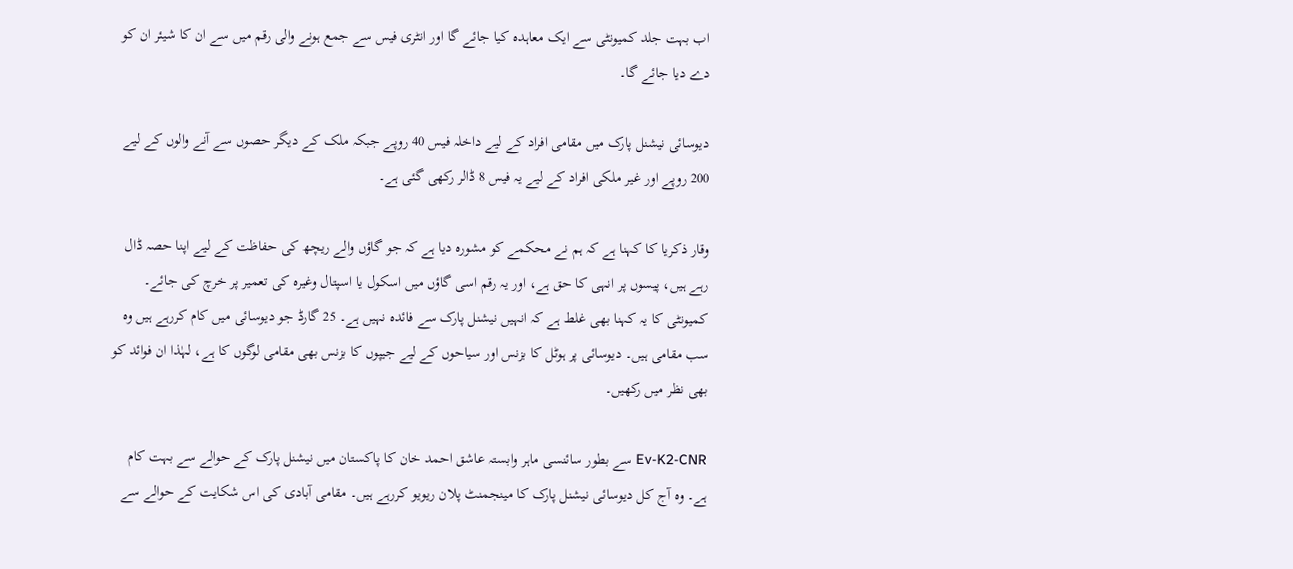اب بہت جلد کمیونٹی سے ایک معاہدہ کیا جائے گا اور انٹری فیس سے جمع ہونے والی رقم میں سے ان کا شیئر ان کو دے دیا جائے گا۔

دیوسائی نیشنل پارک میں مقامی افراد کے لیے داخلہ فیس 40 روپے جبکہ ملک کے دیگر حصوں سے آنے والوں کے لیے 200 روپے اور غیر ملکی افراد کے لیے یہ فیس 8 ڈالر رکھی گئی ہے۔

وقار ذکریا کا کہنا ہے کہ ہم نے محکمے کو مشورہ دیا ہے کہ جو گاؤں والے ریچھ کی حفاظت کے لیے اپنا حصہ ڈال رہے ہیں، پیسوں پر انہی کا حق ہے، اور یہ رقم اسی گاؤں میں اسکول یا اسپتال وغیرہ کی تعمیر پر خرچ کی جائے۔ کمیونٹی کا یہ کہنا بھی غلط ہے کہ انہیں نیشنل پارک سے فائدہ نہیں ہے۔ 25 گارڈ جو دیوسائی میں کام کررہے ہیں وہ سب مقامی ہیں۔ دیوسائی پر ہوٹل کا بزنس اور سیاحوں کے لیے جیپوں کا بزنس بھی مقامی لوگوں کا ہے، لہٰذا ان فوائد کو بھی نظر میں رکھیں۔

Ev-K2-CNR سے بطور سائنسی ماہر وابستہ عاشق احمد خان کا پاکستان میں نیشنل پارک کے حوالے سے بہت کام ہے۔ وہ آج کل دیوسائی نیشنل پارک کا مینجمنٹ پلان ریویو کررہے ہیں۔ مقامی آبادی کی اس شکایت کے حوالے سے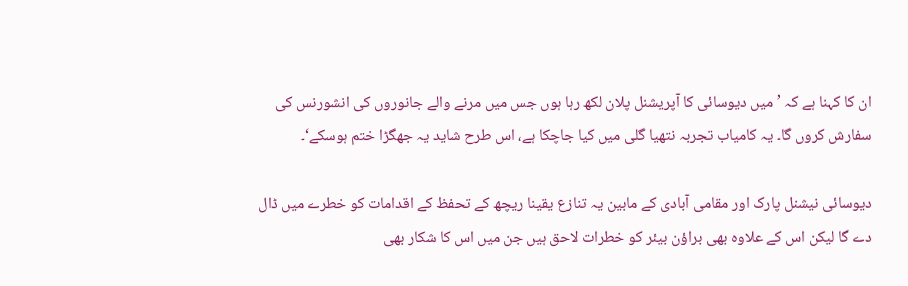ان کا کہنا ہے کہ ’میں دیوسائی کا آپریشنل پلان لکھ رہا ہوں جس میں مرنے والے جانوروں کی انشورنس کی سفارش کروں گا۔ یہ کامیاب تجربہ نتھیا گلی میں کیا جاچکا ہے، اس طرح شاید یہ جھگڑا ختم ہوسکے‘۔

دیوسائی نیشنل پارک اور مقامی آبادی کے مابین یہ تنازع یقینا ریچھ کے تحفظ کے اقدامات کو خطرے میں ڈال دے گا لیکن اس کے علاوہ بھی براؤن بیئر کو خطرات لاحق ہیں جن میں اس کا شکار بھی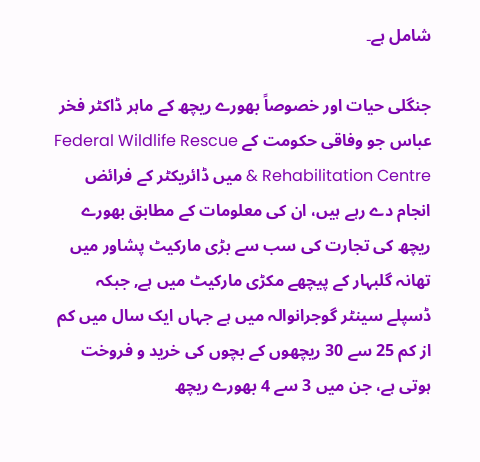شامل ہے۔

جنگلی حیات اور خصوصاً بھورے ریچھ کے ماہر ڈاکٹر فخر عباس جو وفاقی حکومت کے Federal Wildlife Rescue & Rehabilitation Centre میں ڈائریکٹر کے فرائض انجام دے رہے ہیں، ان کی معلومات کے مطابق بھورے ریچھ کی تجارت کی سب سے بڑی مارکیٹ پشاور میں تھانہ گلبہار کے پیچھے مکڑی مارکیٹ میں ہے, جبکہ ڈسپلے سینٹر گوجرانوالہ میں ہے جہاں ایک سال میں کم از کم 25 سے 30 ریچھوں کے بچوں کی خرید و فروخت ہوتی ہے، جن میں 3 سے 4 بھورے ریچھ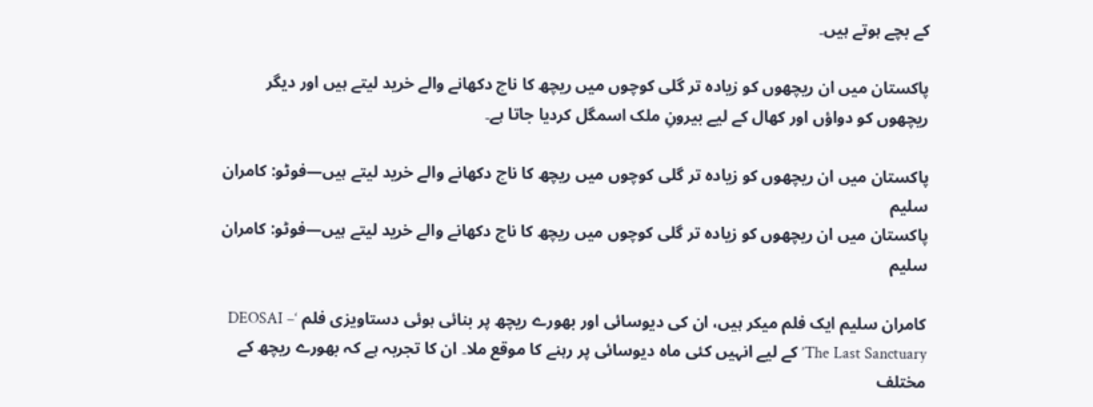کے بچے ہوتے ہیں۔

پاکستان میں ان ریچھوں کو زیادہ تر گلی کوچوں میں ریچھ کا ناچ دکھانے والے خرید لیتے ہیں اور دیگر ریچھوں کو دواؤں اور کھال کے لیے بیرونِ ملک اسمگل کردیا جاتا ہے۔

پاکستان میں ان ریچھوں کو زیادہ تر گلی کوچوں میں ریچھ کا ناچ دکھانے والے خرید لیتے ہیں—فوٹو: کامران سلیم
پاکستان میں ان ریچھوں کو زیادہ تر گلی کوچوں میں ریچھ کا ناچ دکھانے والے خرید لیتے ہیں—فوٹو: کامران سلیم

کامران سلیم ایک فلم میکر ہیں، ان کی دیوسائی اور بھورے ریچھ پر بنائی ہوئی دستاویزی فلم ‘DEOSAI – The Last Sanctuary’ کے لیے انہیں کئی ماہ دیوسائی پر رہنے کا موقع ملا۔ ان کا تجربہ ہے کہ بھورے ریچھ کے مختلف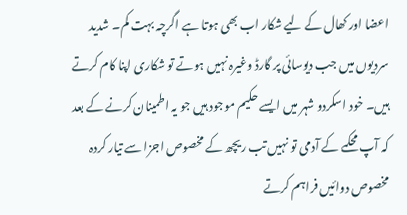اعضا اور کھال کے لیے شکار اب بھی ہوتا ہے اگرچہ بہت کم۔ شدید سردیوں میں جب دیوسائی پر گارڈ وغیرہ نہیں ہوتے تو شکاری اپنا کام کرتے ہیں۔ خود اسکردو شہر میں ایسے حکیم موجود ہیں جو یہ اطمینان کرنے کے بعد کہ آپ محکمے کے آدمی تو نہیں تب ریچھ کے مخصوص اجزا سے تیار کردہ مخصوص دوائیں فراہم کرتے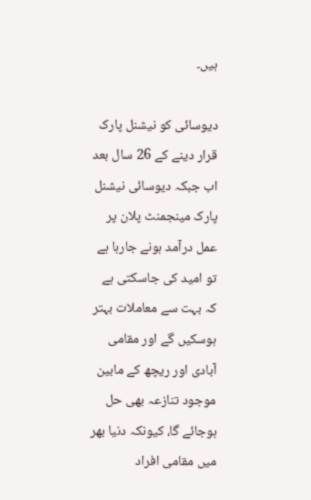ہیں۔

دیوسائی کو نیشنل پارک قرار دینے کے 26 سال بعد اب جبکہ دیوسائی نیشنل پارک مینجمنٹ پلان پر عمل درآمد ہونے جارہا ہے تو امید کی جاسکتی ہے کہ بہت سے معاملات بہتر ہوسکیں گے اور مقامی آبادی اور ریچھ کے مابین موجود تنازعہ بھی حل ہوجائے گا، کیونکہ دنیا بھر میں مقامی افراد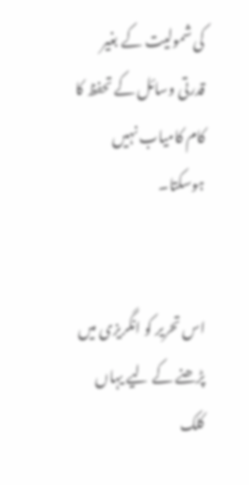کی شمولیت کے بغیر قدرتی وسائل کے تحفظ کا کام کامیاب نہیں ہوسکتا۔


اس تحریر کو انگریزی میں پڑھنے کے لیے یہاں کلک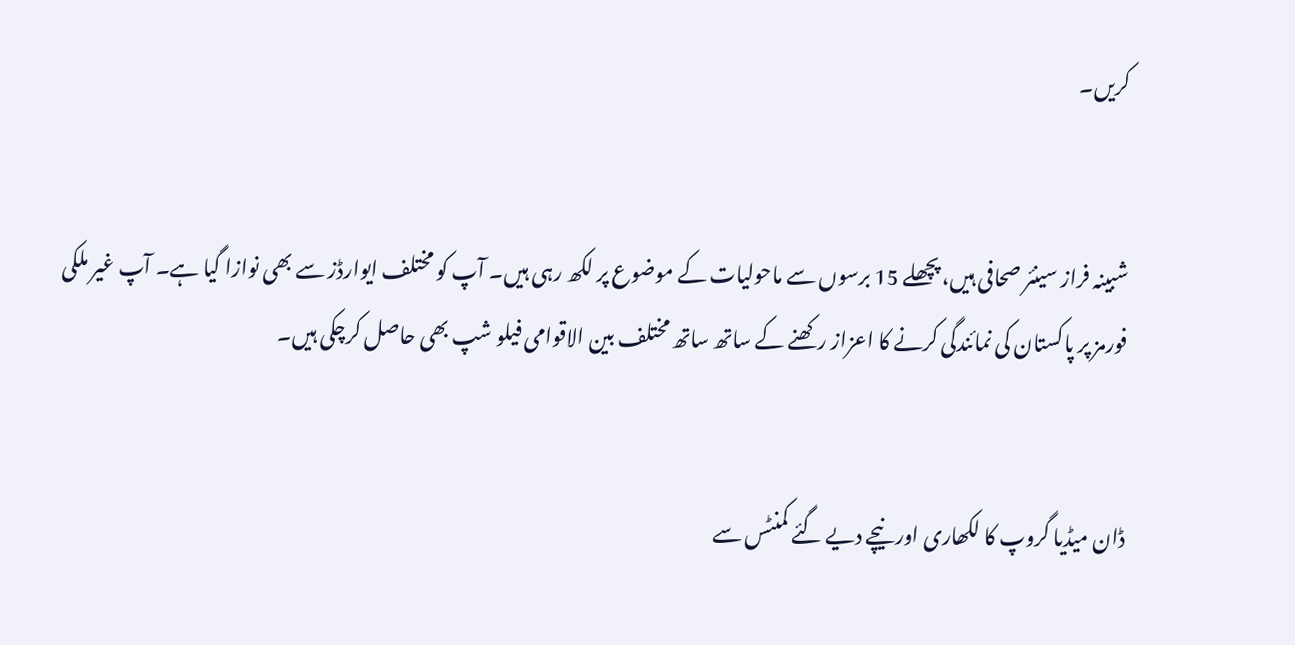کریں۔


شبینہ فراز سینئر صحافی ہیں، پچھلے 15 برسوں سے ماحولیات کے موضوع پر لکھ رہی ہیں۔ آپ کو مختلف ایوارڈز سے بھی نوازا گیا ہے۔ آپ غیر ملکی فورمز پر پاکستان کی نمائندگی کرنے کا اعزاز رکھنے کے ساتھ ساتھ مختلف بین الاقوامی فیلو شپ بھی حاصل کرچکی ہیں۔


ڈان میڈیا گروپ کا لکھاری اور نیچے دیے گئے کمنٹس سے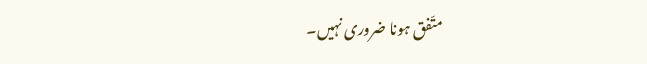متّفق ہونا ضروری نہیں۔